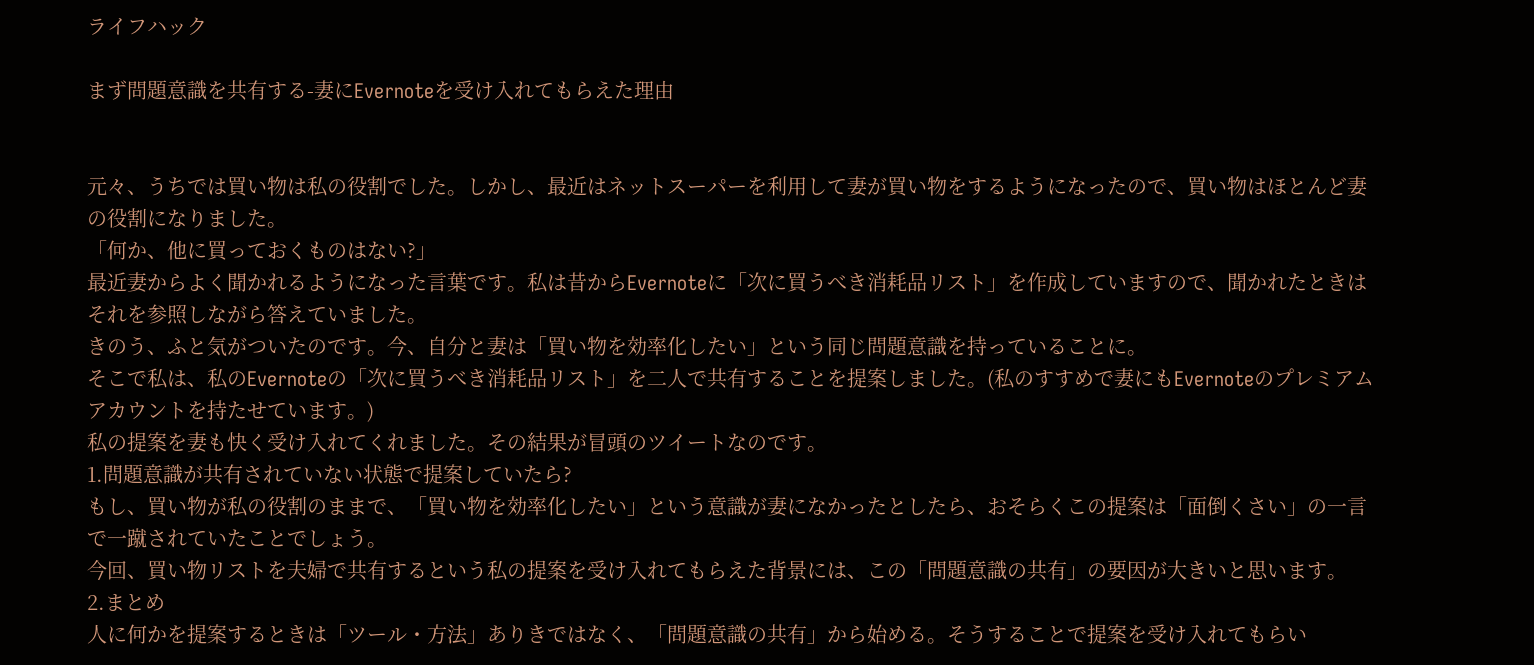ライフハック

まず問題意識を共有する-妻にEvernoteを受け入れてもらえた理由


元々、うちでは買い物は私の役割でした。しかし、最近はネットスーパーを利用して妻が買い物をするようになったので、買い物はほとんど妻の役割になりました。
「何か、他に買っておくものはない?」
最近妻からよく聞かれるようになった言葉です。私は昔からEvernoteに「次に買うべき消耗品リスト」を作成していますので、聞かれたときはそれを参照しながら答えていました。
きのう、ふと気がついたのです。今、自分と妻は「買い物を効率化したい」という同じ問題意識を持っていることに。
そこで私は、私のEvernoteの「次に買うべき消耗品リスト」を二人で共有することを提案しました。(私のすすめで妻にもEvernoteのプレミアムアカウントを持たせています。)
私の提案を妻も快く受け入れてくれました。その結果が冒頭のツイートなのです。
1.問題意識が共有されていない状態で提案していたら?
もし、買い物が私の役割のままで、「買い物を効率化したい」という意識が妻になかったとしたら、おそらくこの提案は「面倒くさい」の一言で一蹴されていたことでしょう。
今回、買い物リストを夫婦で共有するという私の提案を受け入れてもらえた背景には、この「問題意識の共有」の要因が大きいと思います。
2.まとめ
人に何かを提案するときは「ツール・方法」ありきではなく、「問題意識の共有」から始める。そうすることで提案を受け入れてもらい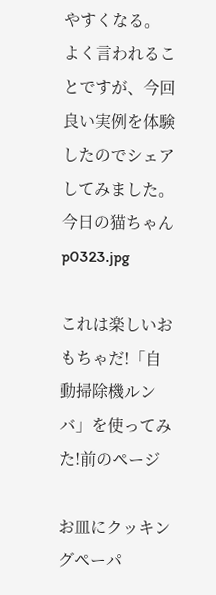やすくなる。
よく言われることですが、今回良い実例を体験したのでシェアしてみました。
今日の猫ちゃん
p0323.jpg

これは楽しいおもちゃだ!「自動掃除機ルンバ」を使ってみた!前のページ

お皿にクッキングペーパ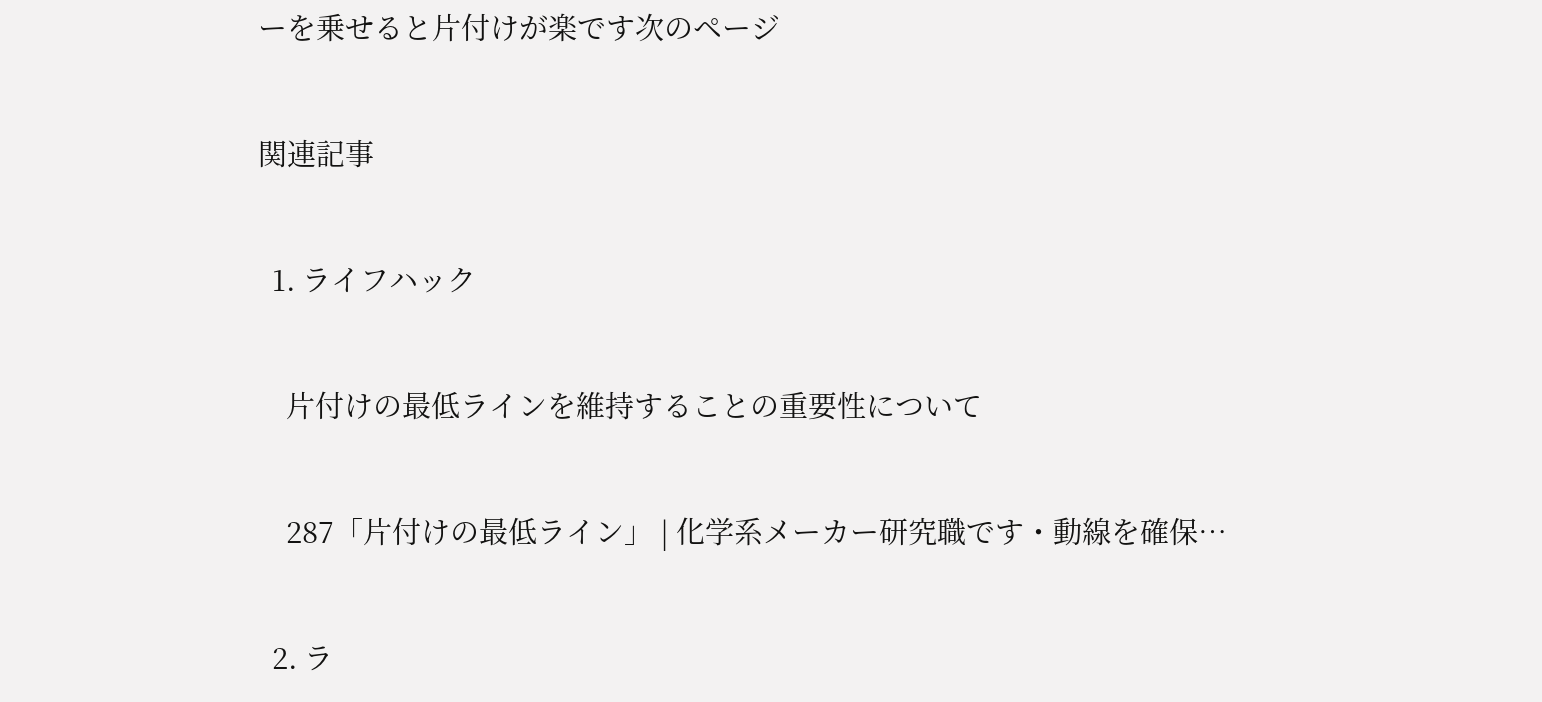ーを乗せると片付けが楽です次のページ

関連記事

  1. ライフハック

    片付けの最低ラインを維持することの重要性について

    287「片付けの最低ライン」 | 化学系メーカー研究職です・動線を確保…

  2. ラ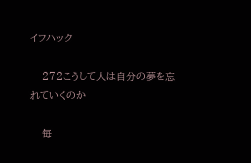イフハック

    272こうして人は自分の夢を忘れていくのか

    毎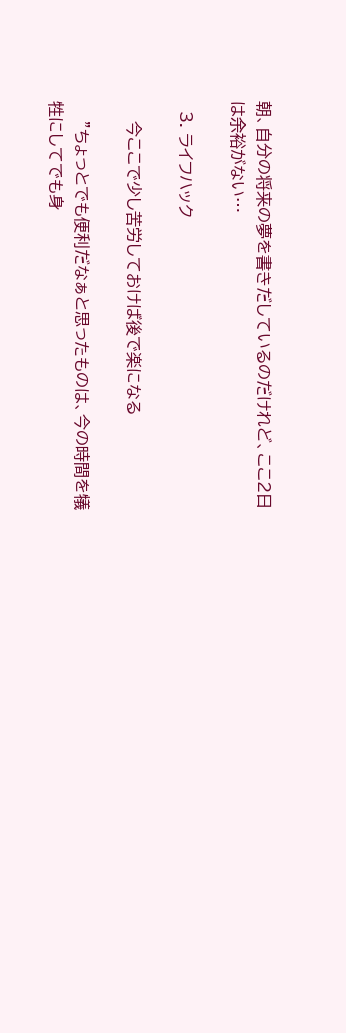朝、自分の将来の夢を書きだしているのだけれど、ここ2日は余裕がない…

  3. ライフハック

    今ここで少し苦労しておけば後で楽になる

    "ちょっとでも便利だなぁと思ったものは、今の時間を犠牲にしてでも身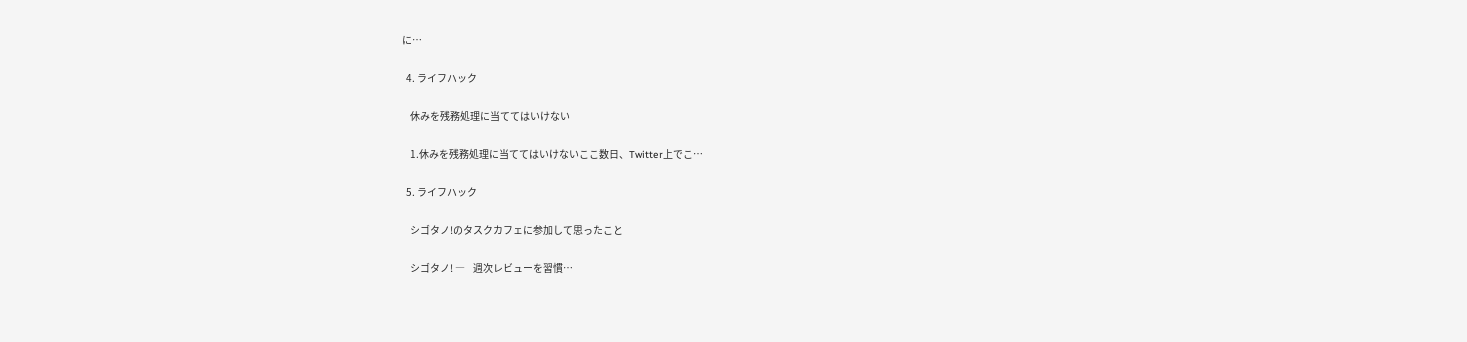に…

  4. ライフハック

    休みを残務処理に当ててはいけない

    1.休みを残務処理に当ててはいけないここ数日、Twitter上でこ…

  5. ライフハック

    シゴタノ!のタスクカフェに参加して思ったこと

    シゴタノ! ―    週次レビューを習慣…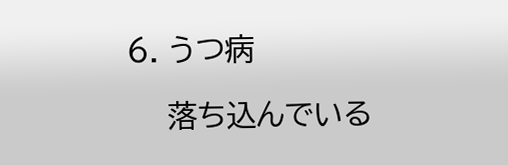6. うつ病

    落ち込んでいる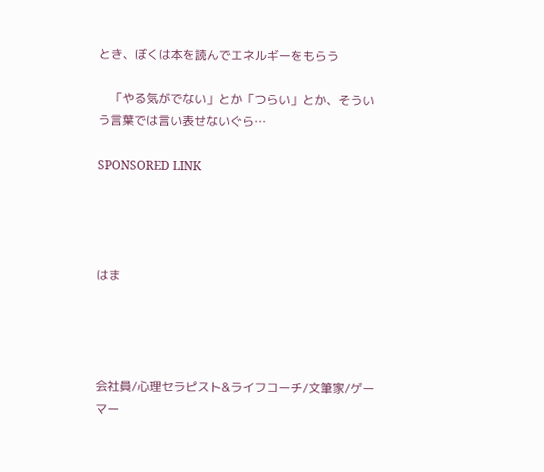とき、ぼくは本を読んでエネルギーをもらう

    「やる気がでない」とか「つらい」とか、そういう言葉では言い表せないぐら…

SPONSORED LINK




はま




会社員/心理セラピスト&ライフコーチ/文筆家/ゲーマー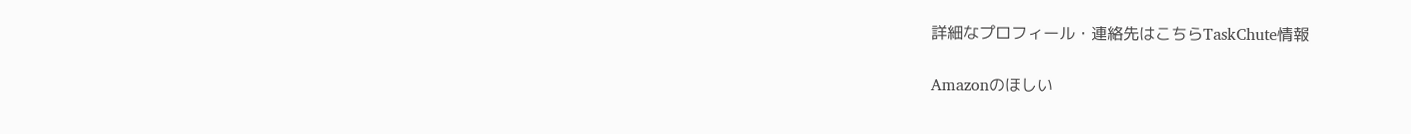詳細なプロフィール・連絡先はこちらTaskChute情報

Amazonのほしい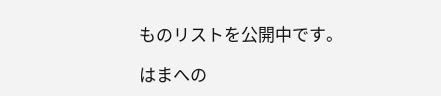ものリストを公開中です。

はまへの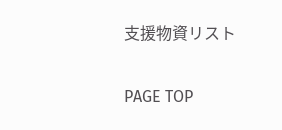支援物資リスト

PAGE TOP